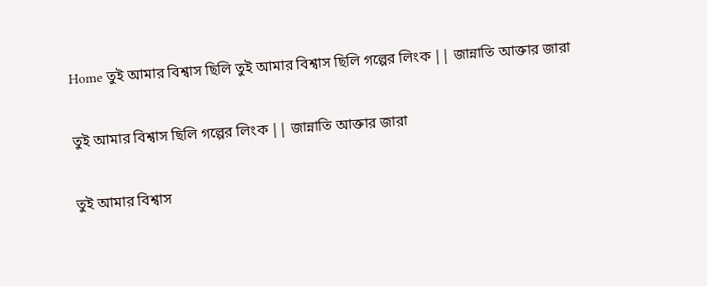Home তুই আমার বিশ্বাস ছিলি তুই আমার বিশ্বাস ছিলি গল্পের লিংক || জান্নাতি আক্তার জারা

তুই আমার বিশ্বাস ছিলি গল্পের লিংক || জান্নাতি আক্তার জারা

তুই আমার বিশ্বাস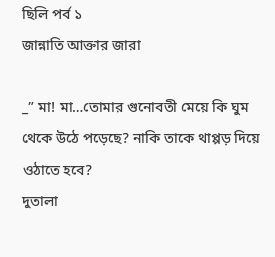ছিলি পর্ব ১
জান্নাতি আক্তার জারা

_” মা! মা…তোমার গুনোবতী মেয়ে কি ঘুম থেকে উঠে পড়েছে? নাকি তাকে থাপ্পড় দিয়ে ওঠাতে হবে?
দুতালা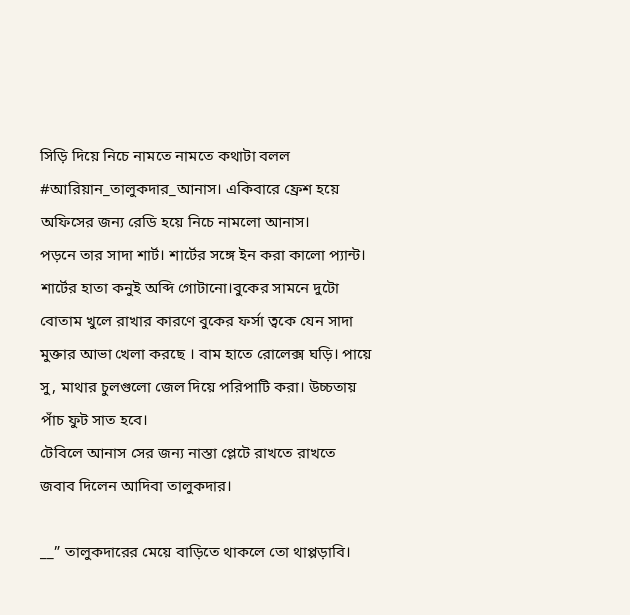সিড়ি দিয়ে নিচে নামতে নামতে কথাটা বলল #আরিয়ান_তালুকদার_আনাস। একিবারে ফ্রেশ হয়ে অফিসের জন্য রেডি হয়ে নিচে নামলো আনাস।
পড়নে তার সাদা শার্ট। শার্টের সঙ্গে ইন করা কালো প্যান্ট। শার্টের হাতা কনুই অব্দি গোটানো।বুকের সামনে দুটো বোতাম খুলে রাখার কারণে বুকের ফর্সা ত্বকে যেন সাদা মুক্তার আভা খেলা করছে । বাম হাতে রোলেক্স ঘড়ি। পায়ে সু, মাথার চুলগুলো জেল দিয়ে পরিপাটি করা। উচ্চতায় পাঁচ ফুট সাত হবে।
টেবিলে আনাস সের জন্য নাস্তা প্লেটে রাখতে রাখতে জবাব দিলেন আদিবা তালুকদার।

__” তালুকদারের মেয়ে বাড়িতে থাকলে তো থাপ্পড়াবি।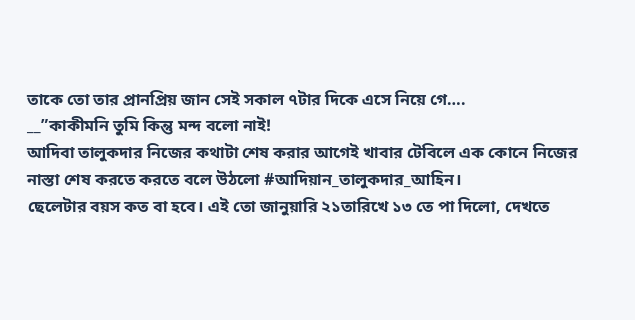তাকে তো তার প্রানপ্রিয় জান সেই সকাল ৭টার দিকে এসে নিয়ে গে….
__”কাকীমনি তুমি কিন্তু মন্দ বলো নাই!
আদিবা তালুকদার নিজের কথাটা শেষ করার আগেই খাবার টেবিলে এক কোনে নিজের নাস্তা শেষ করতে করতে বলে উঠলো #আদিয়ান_তালুকদার_আহিন।
ছেলেটার বয়স কত বা হবে। এই তো জানুয়ারি ২১তারিখে ১৩ তে পা দিলো, দেখতে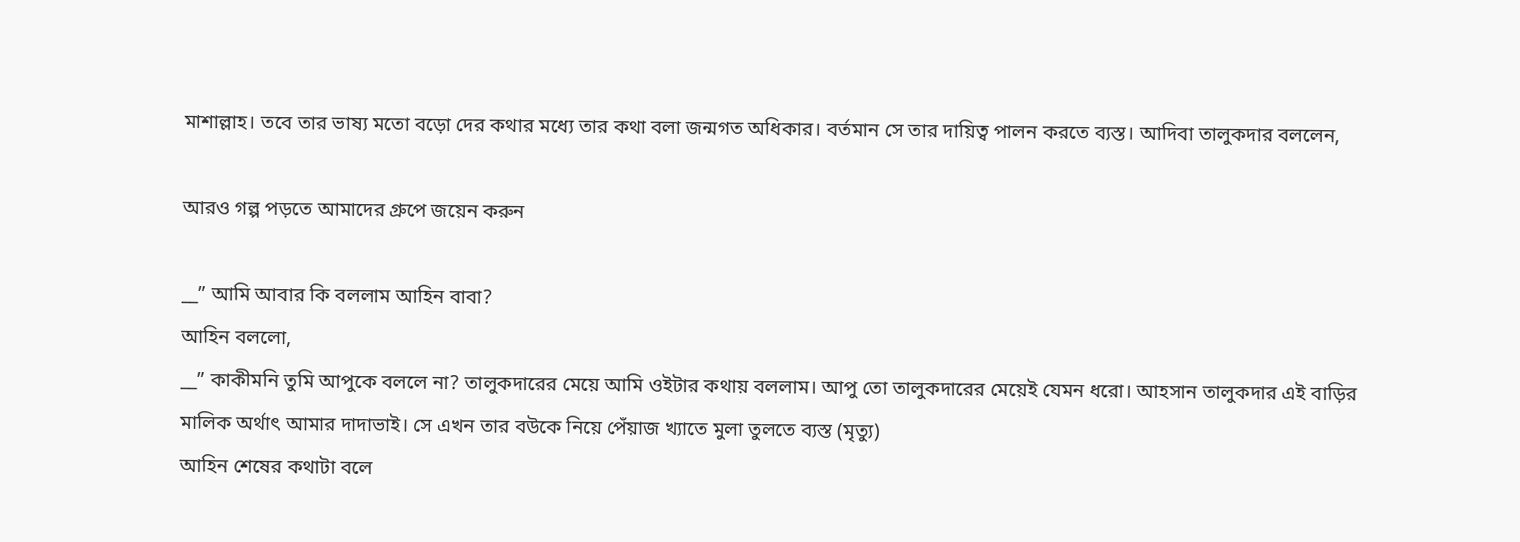মাশাল্লাহ। তবে তার ভাষ্য মতো বড়ো দের কথার মধ্যে তার কথা বলা জন্মগত অধিকার। বর্তমান সে তার দায়িত্ব পালন করতে ব্যস্ত। আদিবা তালুকদার বললেন,

আরও গল্প পড়তে আমাদের গ্রুপে জয়েন করুন

__” আমি আবার কি বললাম আহিন বাবা?
আহিন বললো,
__” কাকীমনি তুমি আপুকে বললে না? তালুকদারের মেয়ে আমি ওইটার কথায় বললাম। আপু তো তালুকদারের মেয়েই যেমন ধরো। আহসান তালুকদার এই বাড়ির মালিক অর্থাৎ আমার দাদাভাই। সে এখন তার বউকে নিয়ে পেঁয়াজ খ্যাতে মুলা তুলতে ব্যস্ত (মৃত্যু)
আহিন শেষের কথাটা বলে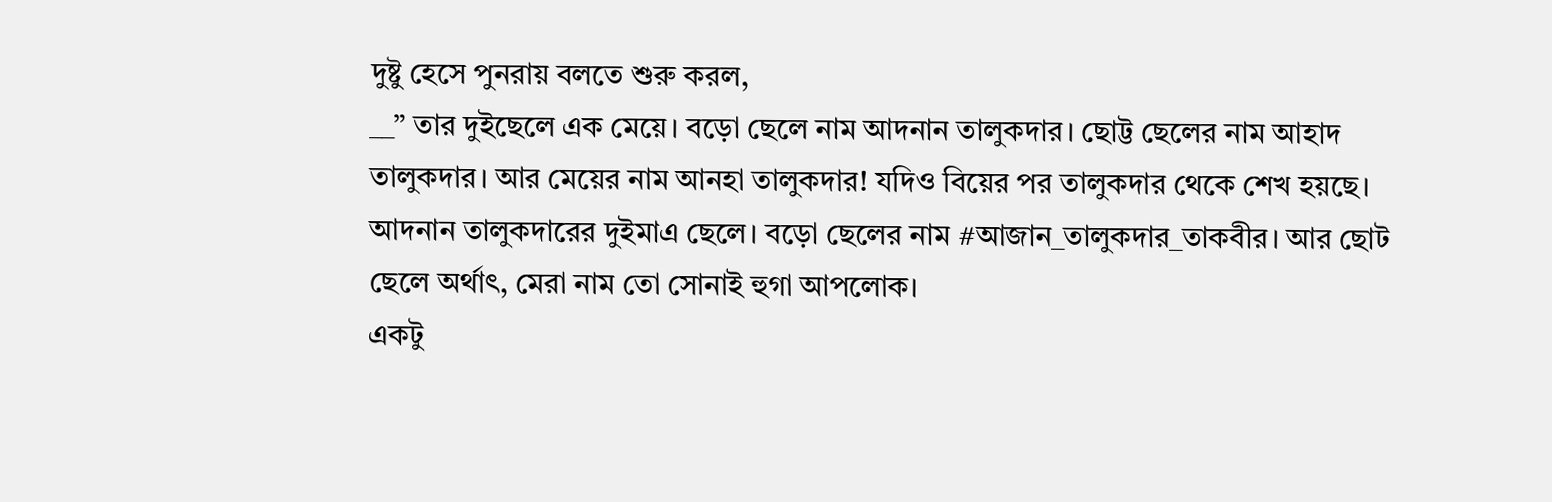দুষ্টু হেসে পুনরায় বলতে শুরু করল,
__” তার দুইছেলে এক মেয়ে। বড়ো ছেলে নাম আদনান তালুকদার। ছোট্ট ছেলের নাম আহাদ তালুকদার। আর মেয়ের নাম আনহা তালুকদার! যদিও বিয়ের পর তালুকদার থেকে শেখ হয়ছে।
আদনান তালুকদারের দুইমাএ ছেলে। বড়ো ছেলের নাম #আজান_তালুকদার_তাকবীর। আর ছোট ছেলে অর্থাৎ, মেরা নাম তো সোনাই হুগা আপলোক।
একটু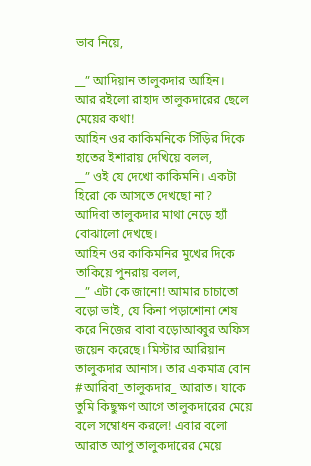ভাব নিয়ে,

__” আদিয়ান তালুকদার আহিন।
আর রইলো রাহাদ তালুকদারের ছেলে মেয়ের কথা!
আহিন ওর কাকিমনিকে সিঁড়ির দিকে হাতের ইশারায় দেখিয়ে বলল,
__” ওই যে দেখো কাকিমনি। একটা হিরো কে আসতে দেখছো না?
আদিবা তালুকদার মাথা নেড়ে হ্যাঁ বোঝালো দেখছে।
আহিন ওর কাকিমনির মুখের দিকে তাকিয়ে পুনরায় বলল,
__” এটা কে জানো! আমার চাচাতো বড়ো ভাই, যে কিনা পড়াশোনা শেষ করে নিজের বাবা বড়োআব্বুর অফিস জয়েন করেছে। মিস্টার আরিয়ান তালুকদার আনাস। তার একমাত্র বোন #আরিবা_তালুকদার_ আরাত। যাকে তুমি কিছুক্ষণ আগে তালুকদারের মেয়ে বলে সম্বোধন করলে! এবার বলো আরাত আপু তালুকদারের মেয়ে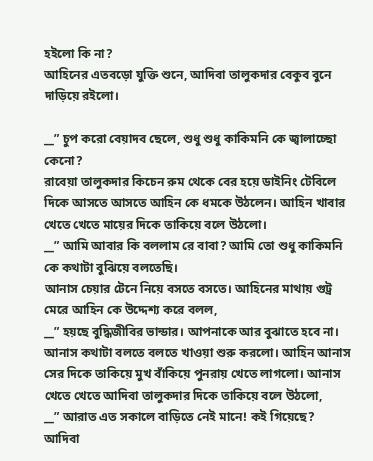হইলো কি না?
আহিনের এতবড়ো যুক্তি শুনে, আদিবা তালুকদার বেকুব বুনে দাড়িয়ে রইলো।

__” চুপ করো বেয়াদব ছেলে, শুধু শুধু কাকিমনি কে জ্বালাচ্ছো কেনো?
রাবেয়া তালুকদার কিচেন রুম থেকে বের হয়ে ডাইনিং টেবিলে দিকে আসতে আসতে আহিন কে ধমকে উঠলেন। আহিন খাবার খেতে খেতে মায়ের দিকে তাকিয়ে বলে উঠলো।
__” আমি আবার কি বললাম রে বাবা? আমি তো শুধু কাকিমনি কে কথাটা বুঝিয়ে বলতেছি।
আনাস চেয়ার টেনে নিয়ে বসতে বসতে। আহিনের মাথায় গুট্র মেরে আহিন কে উদ্দেশ্য করে বলল,
__” হয়ছে বুদ্ধিজীবির ভান্ডার। আপনাকে আর বুঝাতে হবে না।
আনাস কথাটা বলতে বলতে খাওয়া শুরু করলো। আহিন আনাস সের দিকে তাকিয়ে মুখ বাঁকিয়ে পুনরায় খেতে লাগলো। আনাস খেতে খেতে আদিবা তালুকদার দিকে তাকিয়ে বলে উঠলো,
__” আরাত এত সকালে বাড়িতে নেই মানে! কই গিয়েছে?
আদিবা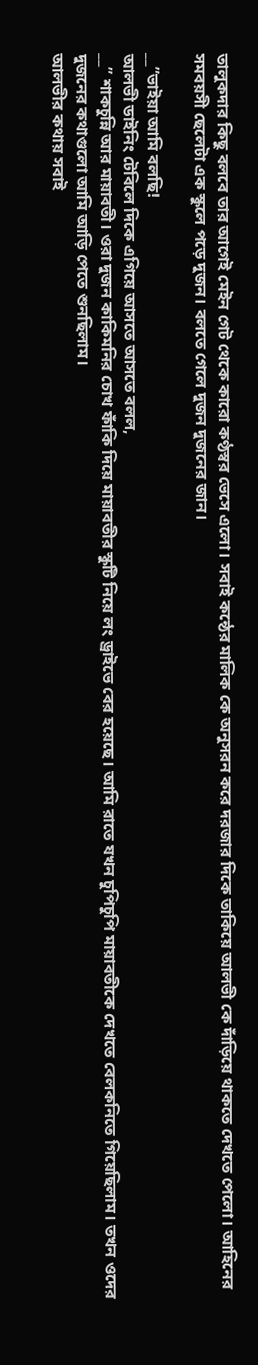তালুকদার কিছু বলবে তার আগেই মেইন গেট থেকে কারো কণ্ঠস্বর ভেসে এলো। সবাই কন্ঠের মালিক কে অনুসরন করে দরজার দিকে তাকিয়ে আলভী কে দাঁড়িয়ে থাকতে দেখতে পেলো। আহিনের সমবয়সী ছেলেটা এক স্কুলে পড়ে দুজন। বলতে গেলে দুজন দুজনের জান।

__”ভাইয়া আমি বলছি!
আলভী ডাইনিং টেবিলে দিকে এগিয়ে আসতে আসতে বলল,
__” শাকচুন্নি আর মায়াবতী। ওরা দুজন কাকিমনির চোখ ফাঁকি দিয়ে মায়াবতীর স্কুটি নিয়ে লং ড্রাইভে বের হয়েছে। আমি রাতে যখন চুপিচুপি মায়াবতীকে দেখতে বেলকনিতে গিয়েছিলাম। তখন ওদের দুজনের কথাগুলো আমি আড়ি পেতে শুনছিলাম।
আলভীর কথায় সবাই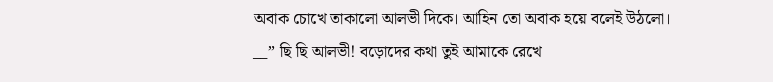অবাক চোখে তাকালো আলভী দিকে। আহিন তো অবাক হয়ে বলেই উঠলো।
__” ছি ছি আলভী! বড়োদের কথা তুই আমাকে রেখে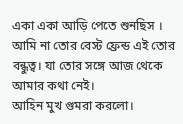একা একা আড়ি পেতে শুনছিস । আমি না তোর বেস্ট ফ্রেন্ড এই তোর বন্ধুত্ব। যা তোর সঙ্গে আজ থেকে আমার কথা নেই।
আহিন মুখ গুমরা করলো।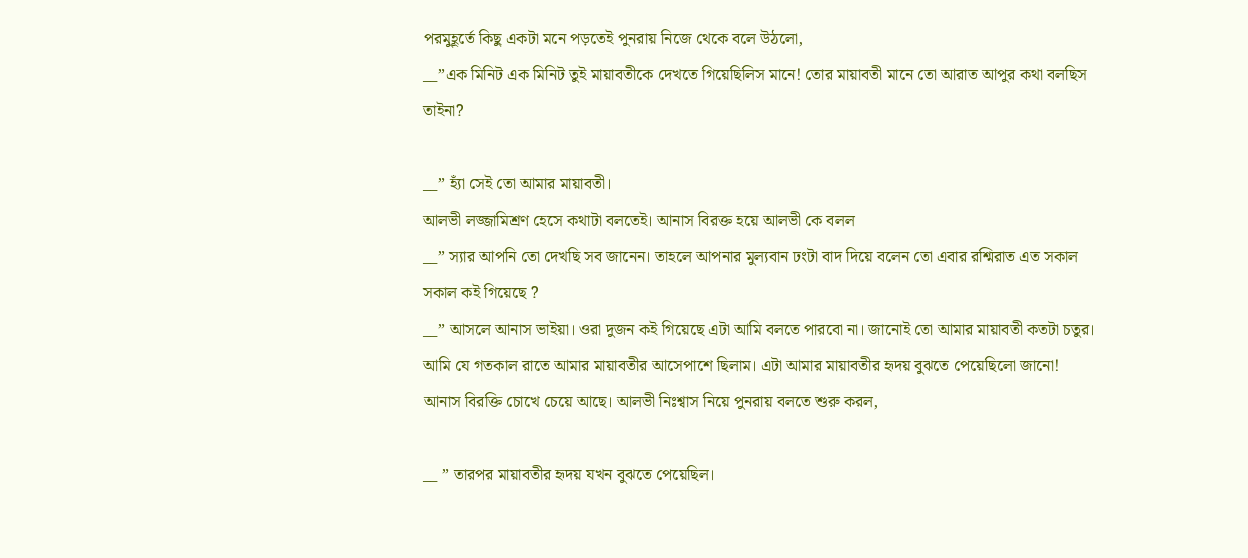পরমুহূর্তে কিছু একটা মনে পড়তেই পুনরায় নিজে থেকে বলে উঠলো,
__”এক মিনিট এক মিনিট তুই মায়াবতীকে দেখতে গিয়েছিলিস মানে! তোর মায়াবতী মানে তো আরাত আপুর কথা বলছিস তাইনা?

__” হ্যাঁ সেই তো আমার মায়াবতী।
আলভী লজ্জামিশ্রণ হেসে কথাটা বলতেই। আনাস বিরক্ত হয়ে আলভী কে বলল
__” স্যার আপনি তো দেখছি সব জানেন। তাহলে আপনার মুল্যবান ঢংটা বাদ দিয়ে বলেন তো এবার রশ্মিরাত এত সকাল সকাল কই গিয়েছে ?
__” আসলে আনাস ভাইয়া। ওরা দুজন কই গিয়েছে এটা আমি বলতে পারবো না। জানোই তো আমার মায়াবতী কতটা চতুর। আমি যে গতকাল রাতে আমার মায়াবতীর আসেপাশে ছিলাম। এটা আমার মায়াবতীর হৃদয় বুঝতে পেয়েছিলো জানো!
আনাস বিরক্তি চোখে চেয়ে আছে। আলভী নিঃশ্বাস নিয়ে পুনরায় বলতে শুরু করল,

__ ” তারপর মায়াবতীর হৃদয় যখন বুঝতে পেয়েছিল।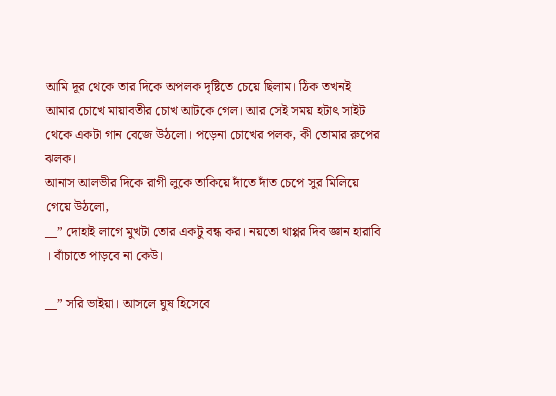আমি দূর থেকে তার দিকে অপলক দৃষ্টিতে চেয়ে ছিলাম। ঠিক তখনই আমার চোখে মায়াবতীর চোখ আটকে গেল। আর সেই সময় হটাৎ সাইট থেকে একটা গান বেজে উঠলো। পড়েনা চোখের পলক, কী তোমার রুপের ঝলক।
আনাস আলভীর দিকে রাগী লুকে তাকিয়ে দাঁতে দাঁত চেপে সুর মিলিয়ে গেয়ে উঠলো,
__” দোহাই লাগে মুখটা তোর একটু বন্ধ কর। নয়তো থাপ্পর দিব জ্ঞান হারাবি । বাঁচাতে পাড়বে না কেউ।

__” সরি ভাইয়া। আসলে ঘুষ হিসেবে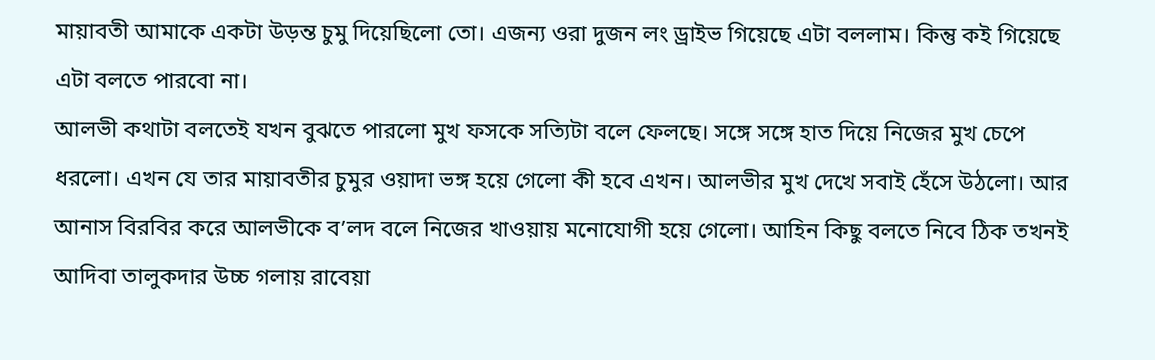মায়াবতী আমাকে একটা উড়ন্ত চুমু দিয়েছিলো তো। এজন্য ওরা দুজন লং ড্রাইভ গিয়েছে এটা বললাম। কিন্তু কই গিয়েছে এটা বলতে পারবো না।
আলভী কথাটা বলতেই যখন বুঝতে পারলো মুখ ফসকে সত্যিটা বলে ফেলছে। সঙ্গে সঙ্গে হাত দিয়ে নিজের মুখ চেপে ধরলো। এখন যে তার মায়াবতীর চুমুর ওয়াদা ভঙ্গ হয়ে গেলো কী হবে এখন। আলভীর মুখ দেখে সবাই হেঁসে উঠলো। আর আনাস বিরবির করে আলভীকে ব’লদ বলে নিজের খাওয়ায় মনোযোগী হয়ে গেলো। আহিন কিছু বলতে নিবে ঠিক তখনই আদিবা তালুকদার উচ্চ গলায় রাবেয়া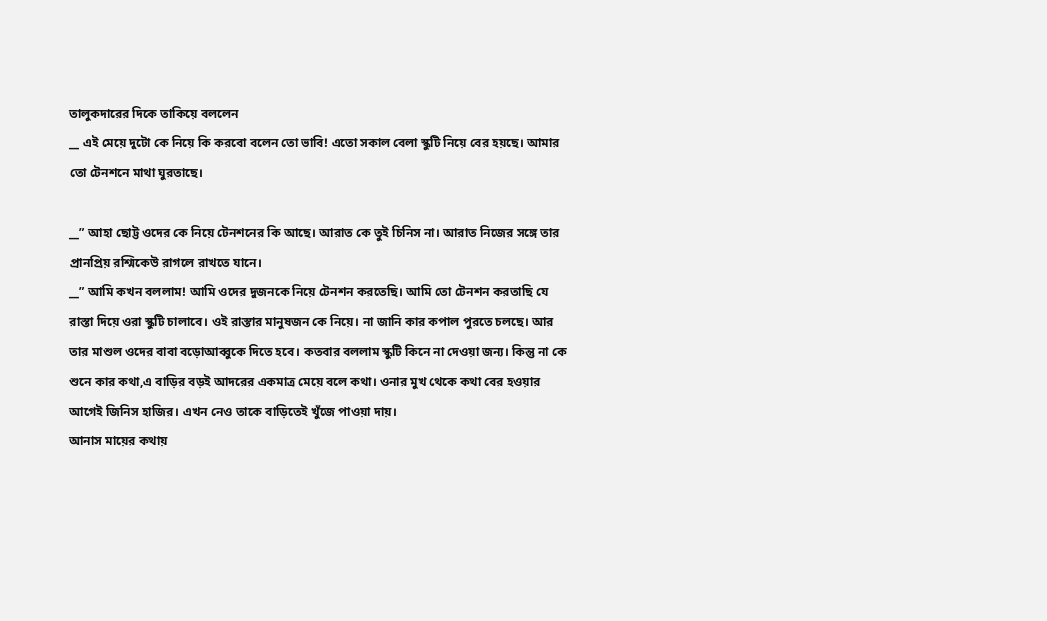তালুকদারের দিকে তাকিয়ে বললেন
__ এই মেয়ে দুটো কে নিয়ে কি করবো বলেন তো ভাবি! এতো সকাল বেলা স্কুটি নিয়ে বের হয়ছে। আমার তো টেনশনে মাথা ঘুরতাছে।

__” আহা ছোট্ট ওদের কে নিয়ে টেনশনের কি আছে। আরাত কে তুই চিনিস না। আরাত নিজের সঙ্গে তার প্রানপ্রিয় রশ্মিকেউ রাগলে রাখতে যানে।
__” আমি কখন বললাম! আমি ওদের দুজনকে নিয়ে টেনশন করতেছি। আমি তো টেনশন করতাছি যে রাস্তা দিয়ে ওরা স্কুটি চালাবে। ওই রাস্তার মানুষজন কে নিয়ে। না জানি কার কপাল পুরতে চলছে। আর তার মাশুল ওদের বাবা বড়োআব্বুকে দিতে হবে। কতবার বললাম স্কুটি কিনে না দেওয়া জন্য। কিন্তু না কে শুনে কার কথা,এ বাড়ির বড়ই আদরের একমাত্র মেয়ে বলে কথা। ওনার মুখ থেকে কথা বের হওয়ার আগেই জিনিস হাজির। এখন নেও তাকে বাড়িতেই খুঁজে পাওয়া দায়।
আনাস মায়ের কথায়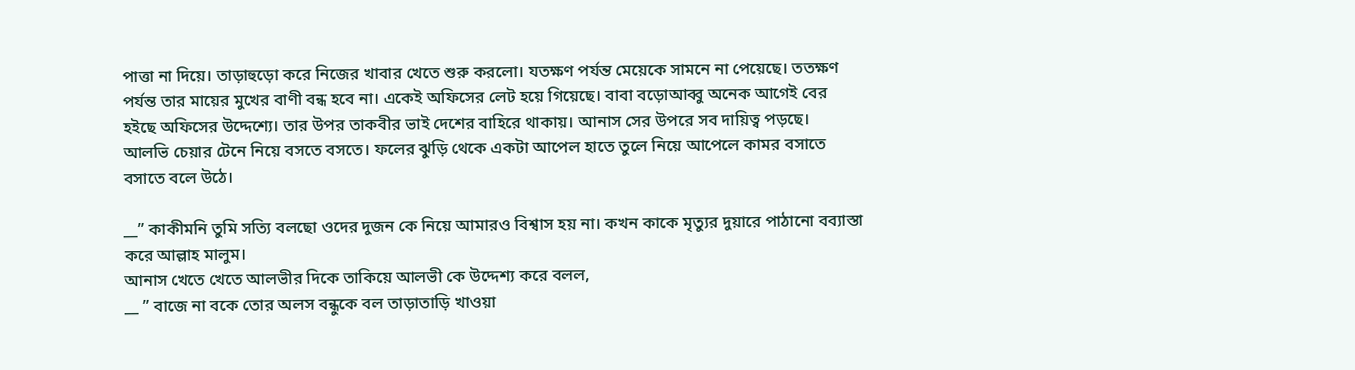পাত্তা না দিয়ে। তাড়াহুড়ো করে নিজের খাবার খেতে শুরু করলো। যতক্ষণ পর্যন্ত মেয়েকে সামনে না পেয়েছে। ততক্ষণ পর্যন্ত তার মায়ের মুখের বাণী বন্ধ হবে না। একেই অফিসের লেট হয়ে গিয়েছে। বাবা বড়োআব্বু অনেক আগেই বের হইছে অফিসের উদ্দেশ্যে। তার উপর তাকবীর ভাই দেশের বাহিরে থাকায়। আনাস সের উপরে সব দায়িত্ব পড়ছে।
আলভি চেয়ার টেনে নিয়ে বসতে বসতে। ফলের ঝুড়ি থেকে একটা আপেল হাতে তুলে নিয়ে আপেলে কামর বসাতে বসাতে বলে উঠে।

__” কাকীমনি তুমি সত্যি বলছো ওদের দুজন কে নিয়ে আমারও বিশ্বাস হয় না। কখন কাকে মৃত্যুর দুয়ারে পাঠানো বব্যাস্তা করে আল্লাহ মালুম।
আনাস খেতে খেতে আলভীর দিকে তাকিয়ে আলভী কে উদ্দেশ্য করে বলল,
__ ” বাজে না বকে তোর অলস বন্ধুকে বল তাড়াতাড়ি খাওয়া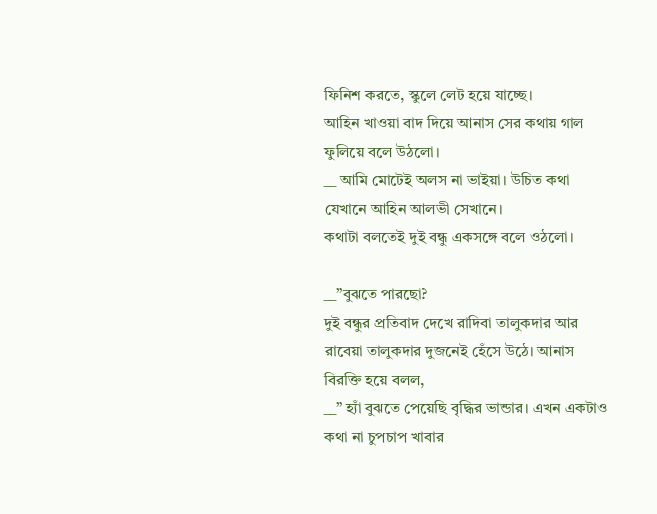ফিনিশ করতে, স্কুলে লেট হয়ে যাচ্ছে।
আহিন খাওয়া বাদ দিয়ে আনাস সের কথায় গাল ফুলিয়ে বলে উঠলো।
__ আমি মোটেই অলস না ভাইয়া। উচিত কথা যেখানে আহিন আলভী সেখানে।
কথাটা বলতেই দুই বন্ধু একসঙ্গে বলে ওঠলো।

__”বুঝতে পারছো?
দুই বন্ধুর প্রতিবাদ দেখে রাদিবা তালুকদার আর রাবেয়া তালুকদার দুজনেই হেঁসে উঠে। আনাস বিরক্তি হয়ে বলল,
__” হ্যাঁ বুঝতে পেয়েছি বৃদ্ধির ভান্ডার। এখন একটাও কথা না চুপচাপ খাবার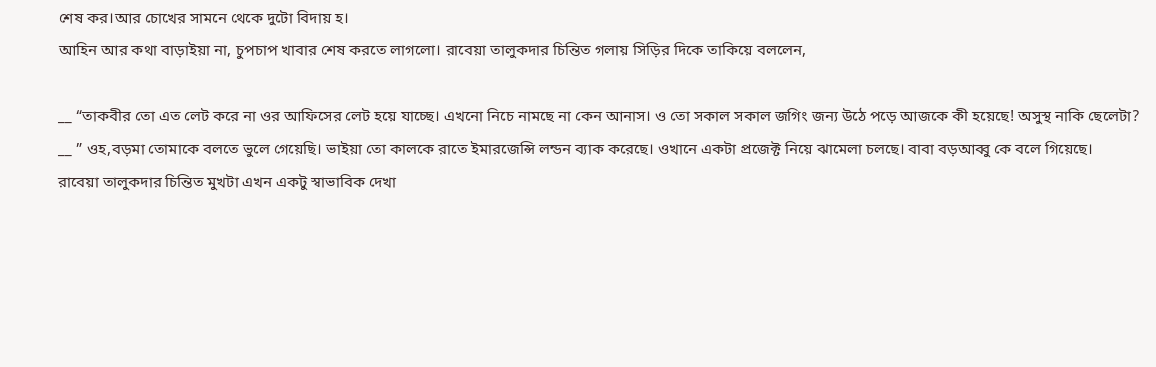শেষ কর।আর চোখের সামনে থেকে দুটো বিদায় হ।
আহিন আর কথা বাড়াইয়া না, চুপচাপ খাবার শেষ করতে লাগলো। রাবেয়া তালুকদার চিন্তিত গলায় সিড়ির দিকে তাকিয়ে বললেন,

__ “তাকবীর তো এত লেট করে না ওর আফিসের লেট হয়ে যাচ্ছে। এখনো নিচে নামছে না কেন আনাস। ও তো সকাল সকাল জগিং জন্য উঠে পড়ে আজকে কী হয়েছে! অসুস্থ নাকি ছেলেটা?
__ ” ওহ,বড়মা তোমাকে বলতে ভুলে গেয়েছি। ভাইয়া তো কালকে রাতে ইমারজেন্সি লন্ডন ব্যাক করেছে। ওখানে একটা প্রজেক্ট নিয়ে ঝামেলা চলছে। বাবা বড়আব্বু কে বলে গিয়েছে।
রাবেয়া তালুকদার চিন্তিত মুখটা এখন একটু স্বাভাবিক দেখা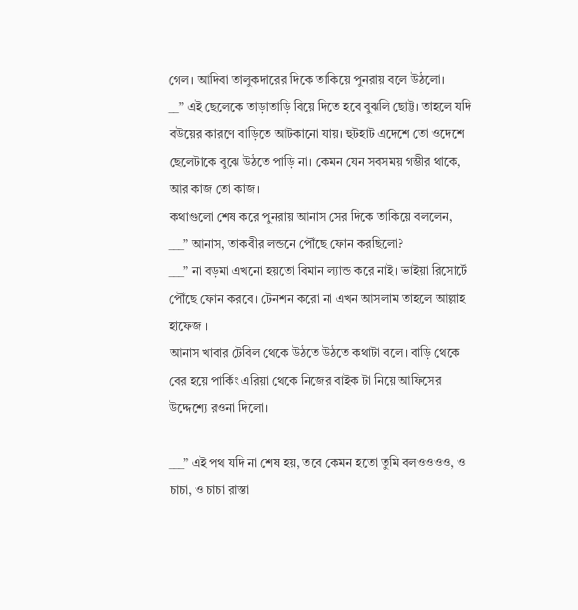গেল। আদিবা তালুকদারের দিকে তাকিয়ে পুনরায় বলে উঠলো।
__” এই ছেলেকে তাড়াতাড়ি বিয়ে দিতে হবে বুঝলি ছোট্ট। তাহলে যদি বউয়ের কারণে বাড়িতে আটকানো যায়। হুটহাট এদেশে তো ওদেশে ছেলেটাকে বুঝে উঠতে পাড়ি না। কেমন যেন সবসময় গম্ভীর থাকে, আর কাজ তো কাজ।
কথাগুলো শেষ করে পুনরায় আনাস সের দিকে তাকিয়ে বললেন,
___” আনাস, তাকবীর লন্ডনে পৌঁছে ফোন করছিলো?
___” না বড়মা এখনো হয়তো বিমান ল্যান্ড করে নাই। ভাইয়া রিসোর্টে পৌঁছে ফোন করবে। টেনশন করো না এখন আসলাম তাহলে আল্লাহ হাফেজ ।
আনাস খাবার টেবিল থেকে উঠতে উঠতে কথাটা বলে। বাড়ি থেকে বের হয়ে পার্কিং এরিয়া থেকে নিজের বাইক টা নিয়ে আফিসের উদ্দেশ্যে রওনা দিলো।

___” এই পথ যদি না শেষ হয়, তবে কেমন হতো তুমি বলওওওও, ও চাচা, ও চাচা রাস্তা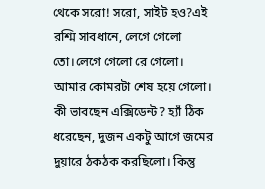থেকে সরো! সরো, সাইট হও?এই রশ্মি সাবধানে, লেগে গেলো তো।লেগে গেলো রে গেলো। আমার কোমরটা শেষ হয়ে গেলো।
কী ভাবছেন এক্সিডেন্ট? হ্যাঁ ঠিক ধরেছেন, দুজন একটু আগে জমের দুয়ারে ঠকঠক করছিলো। কিন্তু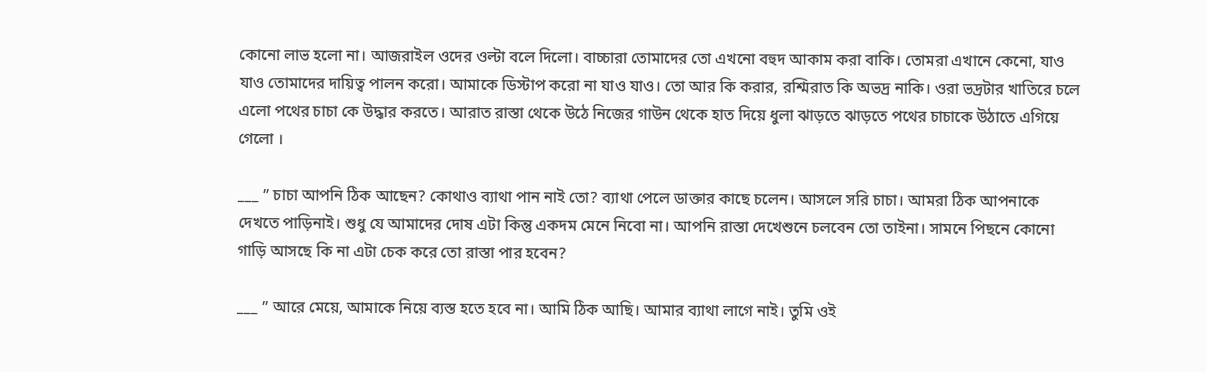কোনো লাভ হলো না। আজরাইল ওদের ওল্টা বলে দিলো। বাচ্চারা তোমাদের তো এখনো বহুদ আকাম করা বাকি। তোমরা এখানে কেনো, যাও যাও তোমাদের দায়িত্ব পালন করো। আমাকে ডিস্টাপ করো না যাও যাও। তো আর কি করার, রশ্মিরাত কি অভদ্র নাকি। ওরা ভদ্রটার খাতিরে চলে এলো পথের চাচা কে উদ্ধার করতে। আরাত রাস্তা থেকে উঠে নিজের গাউন থেকে হাত দিয়ে ধুলা ঝাড়তে ঝাড়তে পথের চাচাকে উঠাতে এগিয়ে গেলো ।

___ ” চাচা আপনি ঠিক আছেন? কোথাও ব্যাথা পান নাই তো? ব্যাথা পেলে ডাক্তার কাছে চলেন। আসলে সরি চাচা। আমরা ঠিক আপনাকে দেখতে পাড়িনাই। শুধু যে আমাদের দোষ এটা কিন্তু একদম মেনে নিবো না। আপনি রাস্তা দেখেশুনে চলবেন তো তাইনা। সামনে পিছনে কোনো গাড়ি আসছে কি না এটা চেক করে তো রাস্তা পার হবেন?

___ ” আরে মেয়ে, আমাকে নিয়ে ব্যস্ত হতে হবে না। আমি ঠিক আছি। আমার ব্যাথা লাগে নাই। তুমি ওই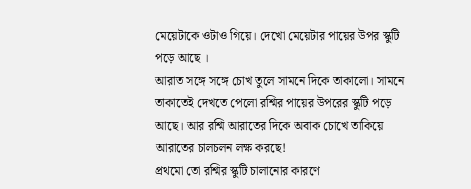মেয়েটাকে ওটাও গিয়ে। দেখো মেয়েটার পায়ের উপর স্কুটি পড়ে আছে ।
আরাত সঙ্গে সঙ্গে চোখ তুলে সামনে দিকে তাকালো। সামনে তাকাতেই দেখতে পেলো রশ্মির পায়ের উপরের স্কুটি পড়ে আছে। আর রশ্মি আরাতের দিকে অবাক চোখে তাকিয়ে আরাতের চালচলন লক্ষ করছে!
প্রথমো তো রশ্মির স্কুটি চালানোর কারণে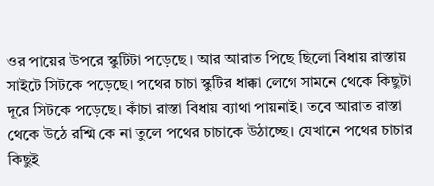ওর পায়ের উপরে স্কুটিটা পড়েছে । আর আরাত পিছে ছিলো বিধায় রাস্তায় সাইটে সিটকে পড়েছে। পথের চাচা স্কুটির ধাক্কা লেগে সামনে থেকে কিছুটা দূরে সিটকে পড়েছে। কাঁচা রাস্তা বিধায় ব্যাথা পায়নাই। তবে আরাত রাস্তা থেকে উঠে রশ্মি কে না তুলে পথের চাচাকে উঠাচ্ছে। যেখানে পথের চাচার কিছুই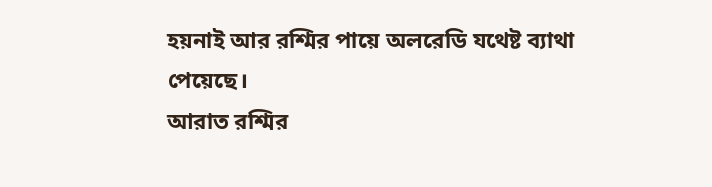হয়নাই আর রশ্মির পায়ে অলরেডি যথেষ্ট ব্যাথা পেয়েছে।
আরাত রশ্মির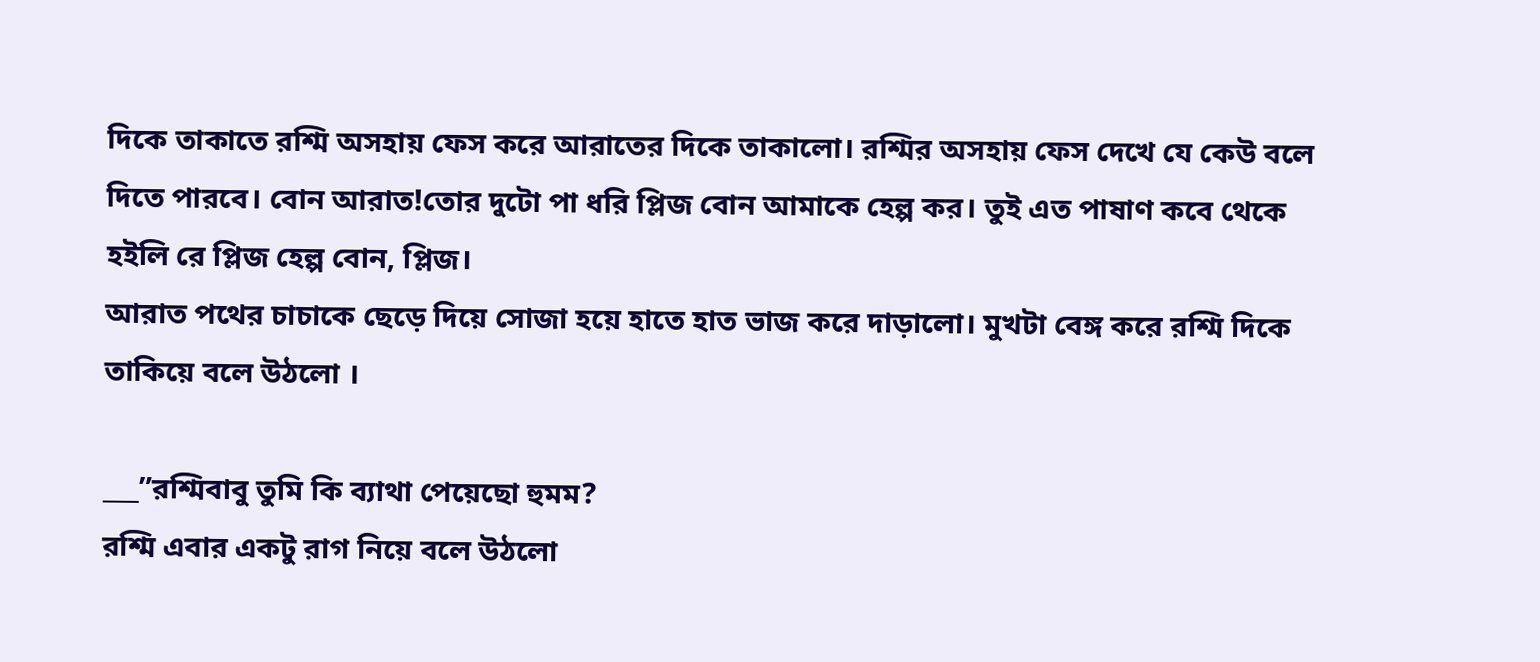দিকে তাকাতে রশ্মি অসহায় ফেস করে আরাতের দিকে তাকালো। রশ্মির অসহায় ফেস দেখে যে কেউ বলে দিতে পারবে। বোন আরাত!তোর দুটো পা ধরি প্লিজ বোন আমাকে হেল্প কর। তুই এত পাষাণ কবে থেকে হইলি রে প্লিজ হেল্প বোন, প্লিজ।
আরাত পথের চাচাকে ছেড়ে দিয়ে সোজা হয়ে হাতে হাত ভাজ করে দাড়ালো। মুখটা বেঙ্গ করে রশ্মি দিকে তাকিয়ে বলে উঠলো ।

___”রশ্মিবাবু তুমি কি ব্যাথা পেয়েছো হুমম?
রশ্মি এবার একটু রাগ নিয়ে বলে উঠলো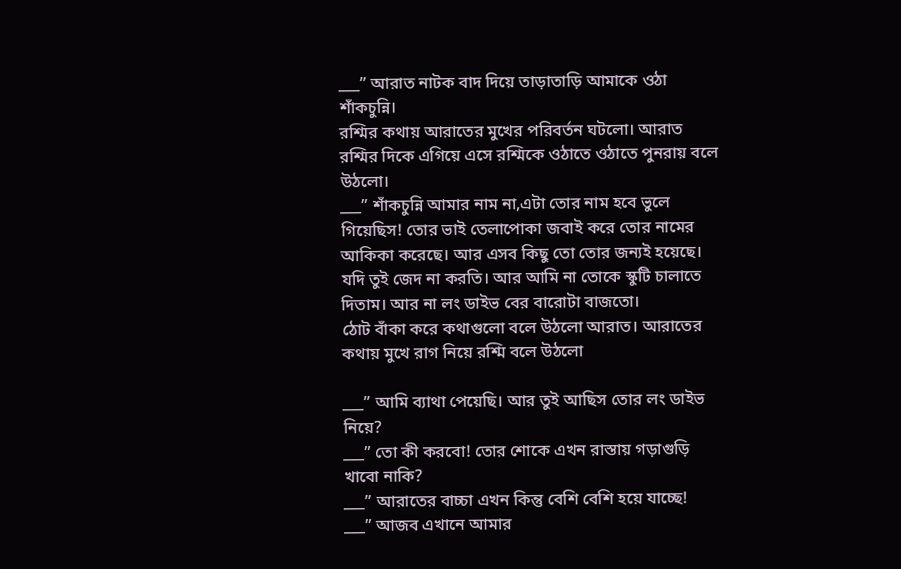___” আরাত নাটক বাদ দিয়ে তাড়াতাড়ি আমাকে ওঠা শাঁকচুন্নি।
রশ্মির কথায় আরাতের মুখের পরিবর্তন ঘটলো। আরাত রশ্মির দিকে এগিয়ে এসে রশ্মিকে ওঠাতে ওঠাতে পুনরায় বলে উঠলো।
___” শাঁকচুন্নি আমার নাম না,এটা তোর নাম হবে ভুলে গিয়েছিস! তোর ভাই তেলাপোকা জবাই করে তোর নামের আকিকা করেছে। আর এসব কিছু তো তোর জন্যই হয়েছে। যদি তুই জেদ না করতি। আর আমি না তোকে স্কুটি চালাতে দিতাম। আর না লং ডাইভ বের বারোটা বাজতো।
ঠোট বাঁকা করে কথাগুলো বলে উঠলো আরাত। আরাতের কথায় মুখে রাগ নিয়ে রশ্মি বলে উঠলো

___” আমি ব্যাথা পেয়েছি। আর তুই আছিস তোর লং ডাইভ নিয়ে?
___” তো কী করবো! তোর শোকে এখন রাস্তায় গড়াগুড়ি খাবো নাকি?
___” আরাতের বাচ্চা এখন কিন্তু বেশি বেশি হয়ে যাচ্ছে!
___” আজব এখানে আমার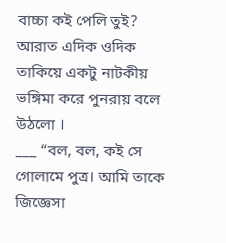বাচ্চা কই পেলি তুই?
আরাত এদিক ওদিক তাকিয়ে একটু নাটকীয় ভঙ্গিমা করে পুনরায় বলে উঠলো ।
___ “বল, বল, কই সে গোলামে পুত্র। আমি তাকে জিজ্ঞেসা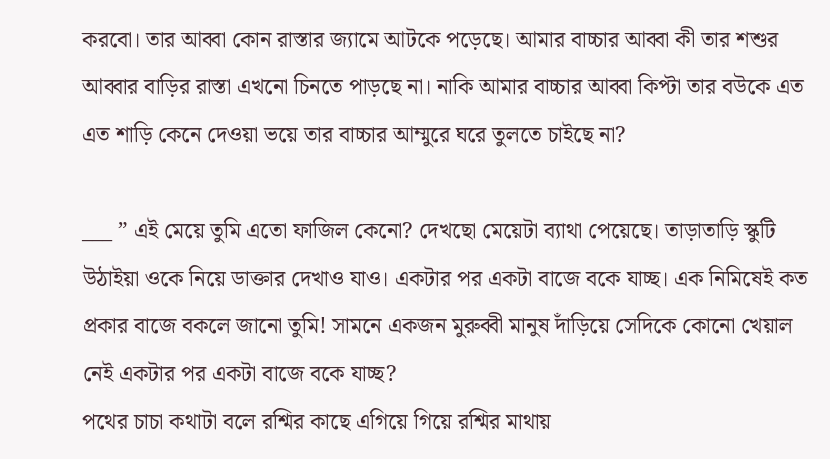করবো। তার আব্বা কোন রাস্তার জ্যামে আটকে পড়েছে। আমার বাচ্চার আব্বা কী তার শশুর আব্বার বাড়ির রাস্তা এখনো চিনতে পাড়ছে না। নাকি আমার বাচ্চার আব্বা কিপ্টা তার বউকে এত এত শাড়ি কেনে দেওয়া ভয়ে তার বাচ্চার আম্মুরে ঘরে তুলতে চাইছে না?

___ ” এই মেয়ে তুমি এতো ফাজিল কেনো? দেখছো মেয়েটা ব্যাথা পেয়েছে। তাড়াতাড়ি স্কুটি উঠাইয়া ওকে নিয়ে ডাক্তার দেখাও যাও। একটার পর একটা বাজে বকে যাচ্ছ। এক নিমিষেই কত প্রকার বাজে বকলে জানো তুমি! সামনে একজন মুরুব্বী মানুষ দাঁড়িয়ে সেদিকে কোনো খেয়াল নেই একটার পর একটা বাজে বকে যাচ্ছ?
পথের চাচা কথাটা বলে রশ্মির কাছে এগিয়ে গিয়ে রশ্মির মাথায়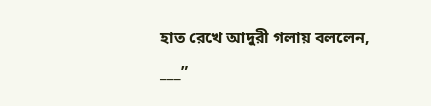হাত রেখে আদুরী গলায় বললেন,
___”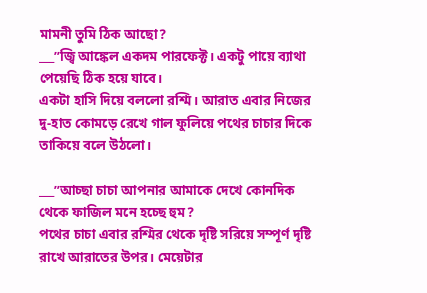মামনী তুমি ঠিক আছো?
___”জ্বি আঙ্কেল একদম পারফেক্ট। একটু পায়ে ব্যাথা পেয়েছি ঠিক হয়ে যাবে।
একটা হাসি দিয়ে বললো রশ্মি। আরাত এবার নিজের দু-হাত কোমড়ে রেখে গাল ফুলিয়ে পথের চাচার দিকে তাকিয়ে বলে উঠলো।

___”আচ্ছা চাচা আপনার আমাকে দেখে কোনদিক থেকে ফাজিল মনে হচ্ছে হুম?
পথের চাচা এবার রশ্মির থেকে দৃষ্টি সরিয়ে সম্পূর্ণ দৃষ্টি রাখে আরাতের উপর। মেয়েটার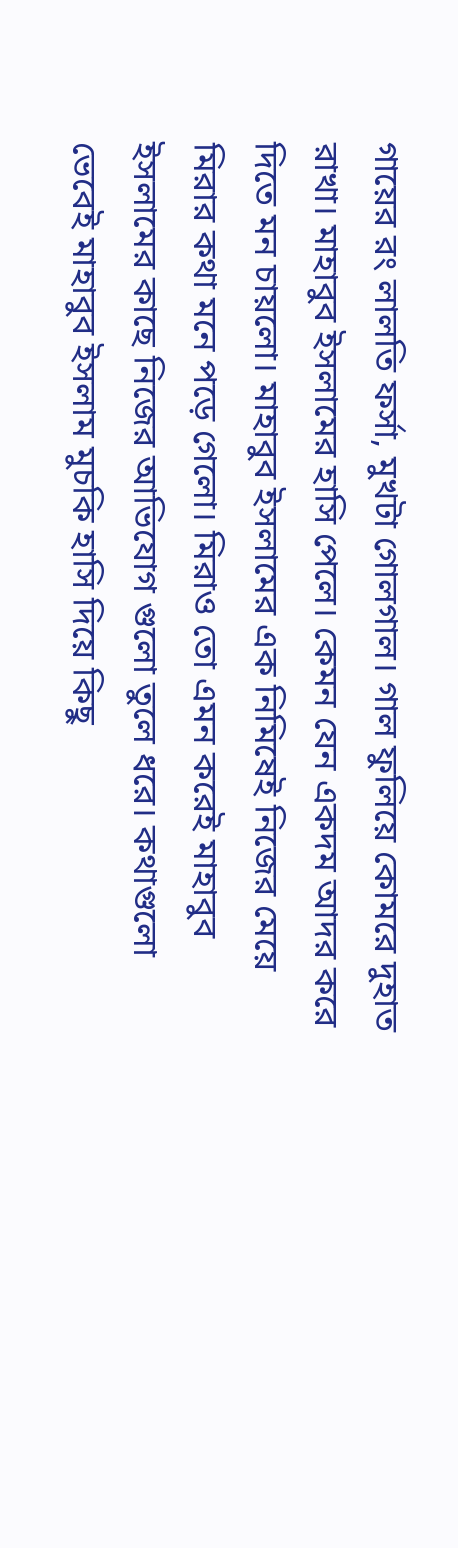গায়ের রং লালতি ফর্সা, মুখটা গোলগাল। গাল ফুলিয়ে কোমরে দুহাত রাখা। মাহাবুব ইসলামের হাসি পেলে। কেমন যেন একদম আদর করে দিতে মন চায়লো। মাহাবুব ইসলামের এক নিমিষেই নিজের মেয়ে মিরার কথা মনে পড়ে গেলো। মিরাও তো এমন করেই মাহাবুব ইসলামের কাছে নিজের আভিযোগ গুলো তুলে ধরে। কথাগুলো ভেবেই মাহাবুব ইসলাম মুচকি হাসি দিয়ে কিছু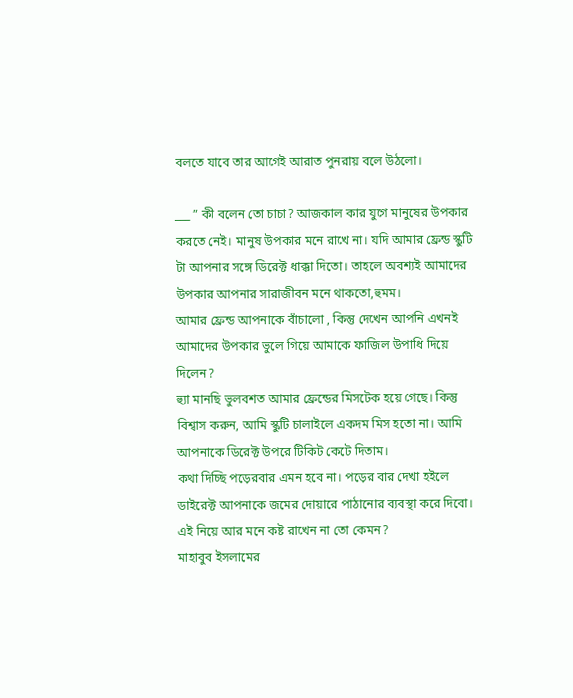বলতে যাবে তার আগেই আরাত পুনরায় বলে উঠলো।

___ ” কী বলেন তো চাচা? আজকাল কার যুগে মানুষের উপকার করতে নেই। মানুষ উপকার মনে রাখে না। যদি আমার ফ্রেন্ড স্কুটি টা আপনার সঙ্গে ডিরেক্ট ধাক্কা দিতো। তাহলে অবশ্যই আমাদের উপকার আপনার সারাজীবন মনে থাকতো,হুমম।
আমার ফ্রেন্ড আপনাকে বাঁচালো , কিন্তু দেখেন আপনি এখনই আমাদের উপকার ভুলে গিয়ে আমাকে ফাজিল উপাধি দিয়ে দিলেন?
হ্যাু মানছি ভুলবশত আমার ফ্রেন্ডের মিসটেক হয়ে গেছে। কিন্তু বিশ্বাস করুন, আমি স্কুটি চালাইলে একদম মিস হতো না। আমি আপনাকে ডিরেক্ট উপরে টিকিট কেটে দিতাম।
কথা দিচ্ছি পড়েরবার এমন হবে না। পড়ের বার দেখা হইলে ডাইরেক্ট আপনাকে জমের দোয়ারে পাঠানোর ব্যবস্থা করে দিবো। এই নিয়ে আর মনে কষ্ট রাখেন না তো কেমন?
মাহাবুব ইসলামের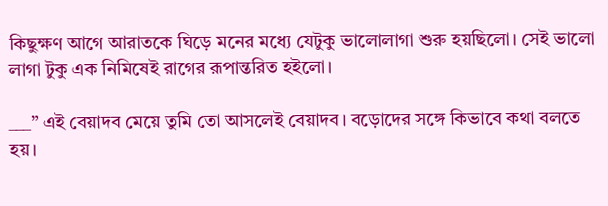কিছুক্ষণ আগে আরাতকে ঘিড়ে মনের মধ্যে যেটুকু ভালোলাগা শুরু হয়ছিলো। সেই ভালো লাগা টুকু এক নিমিষেই রাগের রূপান্তরিত হইলো।

___” এই বেয়াদব মেয়ে তুমি তো আসলেই বেয়াদব। বড়োদের সঙ্গে কিভাবে কথা বলতে হয়।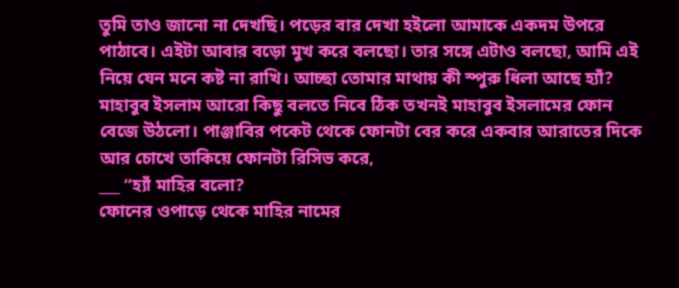তুমি তাও জানো না দেখছি। পড়ের বার দেখা হইলো আমাকে একদম উপরে পাঠাবে। এইটা আবার বড়ো মুখ করে বলছো। তার সঙ্গে এটাও বলছো, আমি এই নিয়ে যেন মনে কষ্ট না রাখি। আচ্ছা তোমার মাথায় কী স্পুরু ধিলা আছে হ্যাঁ?
মাহাবুব ইসলাম আরো কিছু বলতে নিবে ঠিক তখনই মাহাবুব ইসলামের ফোন বেজে উঠলো। পাঞ্জাবির পকেট থেকে ফোনটা বের করে একবার আরাতের দিকে আর চোখে তাকিয়ে ফোনটা রিসিভ করে,
___ “হ্যাঁ মাহির বলো?
ফোনের ওপাড়ে থেকে মাহির নামের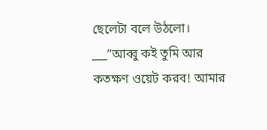ছেলেটা বলে উঠলো।
___”আব্বু কই তুমি আর কতক্ষণ ওয়েট করব! আমার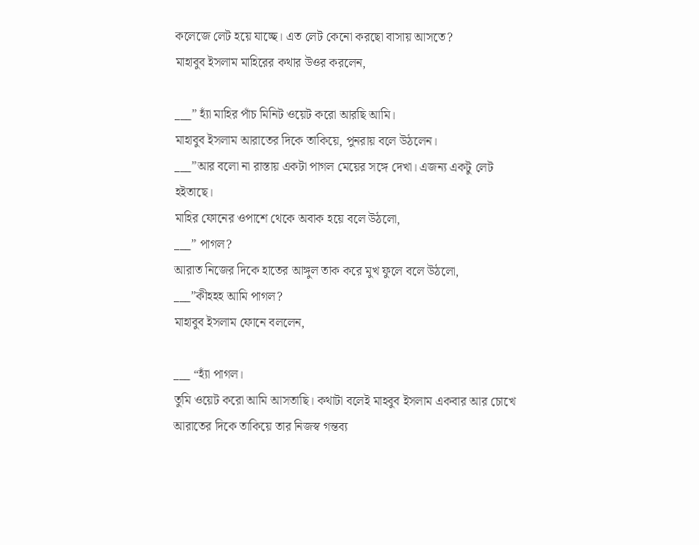কলেজে লেট হয়ে যাচ্ছে। এত লেট কেনো করছো বাসায় আসতে?
মাহাবুব ইসলাম মাহিরের কথার উওর করলেন,

___” হ্যাঁ মাহির পাঁচ মিনিট ওয়েট করো আরছি আমি।
মাহাবুব ইসলাম আরাতের দিকে তাকিয়ে, পুনরায় বলে উঠলেন।
___”আর বলো না রাস্তায় একটা পাগল মেয়ের সঙ্গে দেখা। এজন্য একটু লেট হইতাছে।
মাহির ফোনের ওপাশে থেকে অবাক হয়ে বলে উঠলো,
___” পাগল?
আরাত নিজের দিকে হাতের আঙ্গুল তাক করে মুখ ফুলে বলে উঠলো,
___”কীহহহ আমি পাগল?
মাহাবুব ইসলাম ফোনে বললেন,

___ “হ্যাঁ পাগল।
তুমি ওয়েট করো আমি আসতাছি। কথাটা বলেই মাহবুব ইসলাম একবার আর চোখে আরাতের দিকে তাকিয়ে তার নিজস্ব গন্তব্য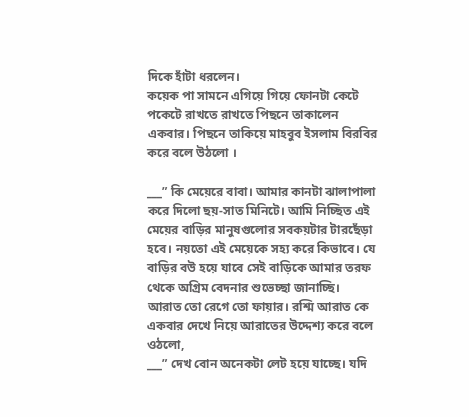দিকে হাঁটা ধরলেন।
কয়েক পা সামনে এগিয়ে গিয়ে ফোনটা কেটে পকেটে রাখতে রাখতে পিছনে তাকালেন একবার। পিছনে তাকিয়ে মাহবুব ইসলাম বিরবির করে বলে উঠলো ।

___” কি মেয়েরে বাবা। আমার কানটা ঝালাপালা করে দিলো ছয়-সাত মিনিটে। আমি নিচ্ছিত এই মেয়ের বাড়ির মানুষগুলোর সবকয়টার টারছেঁড়া হবে। নয়তো এই মেয়েকে সহ্য করে কিভাবে। যে বাড়ির বউ হয়ে যাবে সেই বাড়িকে আমার তরফ থেকে অগ্রিম বেদনার শুভেচ্ছা জানাচ্ছি।
আরাত তো রেগে তো ফায়ার। রশ্মি আরাত কে একবার দেখে নিয়ে আরাতের উদ্দেশ্য করে বলে ওঠলো,
___” দেখ বোন অনেকটা লেট হয়ে যাচ্ছে। যদি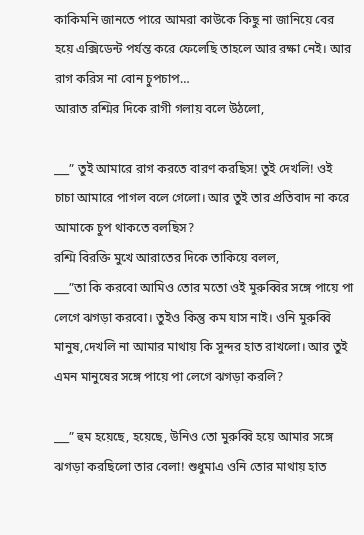কাকিমনি জানতে পারে আমরা কাউকে কিছু না জানিয়ে বের হয়ে এক্সিডেন্ট পর্যন্ত করে ফেলেছি তাহলে আর রক্ষা নেই। আর রাগ করিস না বোন চুপচাপ…
আরাত রশ্মির দিকে রাগী গলায় বলে উঠলো,

___” তুই আমারে রাগ করতে বারণ করছিস! তুই দেখলি! ওই চাচা আমারে পাগল বলে গেলো। আর তুই তার প্রতিবাদ না করে আমাকে চুপ থাকতে বলছিস?
রশ্মি বিরক্তি মুখে আরাতের দিকে তাকিয়ে বলল,
___”তা কি করবো আমিও তোর মতো ওই মুরুব্বির সঙ্গে পায়ে পা লেগে ঝগড়া করবো। তুইও কিন্তু কম যাস নাই। ওনি মুরুব্বি মানুষ,দেখলি না আমার মাথায় কি সুন্দর হাত রাখলো। আর তুই এমন মানুষের সঙ্গে পায়ে পা লেগে ঝগড়া করলি?

___” হুম হয়েছে, হয়েছে, উনিও তো মুরুব্বি হয়ে আমার সঙ্গে ঝগড়া করছিলো তার বেলা! শুধুমাএ ওনি তোর মাথায় হাত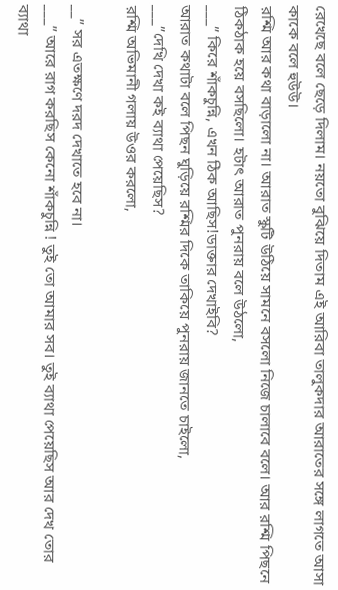রেখেছে বলে ছেড়ে দিলাম। নয়তো বুঝিয়ে দিতাম এই আরিবা তালুকদার আরাতের সঙ্গে লাগতে আসা কাকে বলে হুউউ।
রশ্মি আর কথা বাড়ালো না। আরাত স্কুটি উঠিয়ে সামনে বসলো নিজে চালাবে বলে। আর রশ্মি পিছনে ঠিকঠাক হয়ে বসছিলো। হটাৎ আরাত পুনরায় বলে উঠলো,
___” কিরে শাঁকচুন্নি, এখন ঠিক আছিস!ডাক্তার দেখাইবি?
আরাত কথাটা বলে পিছন ঘুড়িয়ে রশ্মির দিকে তাকিয়ে পুনরায় জানতে চাইলো,
___”দেখি দেখা কই ব্যাথা পেয়েছিস?
রশ্মি অভিমানী গলায় উওর করলো,

__” সর এতক্ষণে দরদ দেখাতে হবে না।
___” আরে রাগ করছিস কেনো শাঁকচুন্নি ! তুই তো আমার সব। তুই ব্যাথা পেয়েছিস আর দেখ তোর ব্যাথা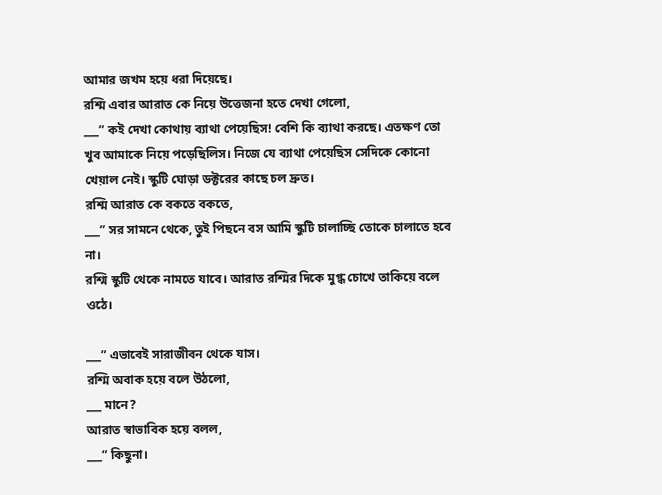আমার জখম হয়ে ধরা দিয়েছে।
রশ্মি এবার আরাত কে নিয়ে উত্তেজনা হতে দেখা গেলো,
___” কই দেখা কোথায় ব্যাথা পেয়েছিস! বেশি কি ব্যাথা করছে। এতক্ষণ তো খুব আমাকে নিয়ে পড়েছিলিস। নিজে যে ব্যাথা পেয়েছিস সেদিকে কোনো খেয়াল নেই। স্কুটি ঘোড়া ডক্টরের কাছে চল দ্রুত।
রশ্মি আরাত কে বকতে বকতে,
___” সর সামনে থেকে, তুই পিছনে বস আমি স্কুটি চালাচ্ছি তোকে চালাতে হবে না।
রশ্মি স্কুটি থেকে নামতে যাবে। আরাত রশ্মির দিকে মুগ্ধ চোখে তাকিয়ে বলে ওঠে।

___” এভাবেই সারাজীবন থেকে যাস।
রশ্মি অবাক হয়ে বলে উঠলো,
___ মানে?
আরাত স্বাভাবিক হয়ে বলল,
___” কিছুনা।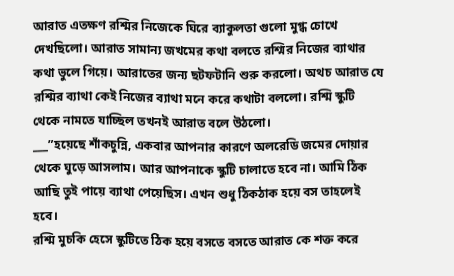আরাত এতক্ষণ রশ্মির নিজেকে ঘিরে ব্যাকুলতা গুলো মুগ্ধ চোখে দেখছিলো। আরাত সামান্য জখমের কথা বলতে রশ্মির নিজের ব্যাথার কথা ভুলে গিয়ে। আরাতের জন্য ছটফটানি শুরু করলো। অথচ আরাত যে রশ্মির ব্যাথা কেই নিজের ব্যাথা মনে করে কথাটা বললো। রশ্মি স্কুটি থেকে নামতে যাচ্ছিল তখনই আরাত বলে উঠলো।
___”হয়েছে শাঁকচুন্নি, একবার আপনার কারণে অলরেডি জমের দোয়ার থেকে ঘুড়ে আসলাম। আর আপনাকে স্কুটি চালাতে হবে না। আমি ঠিক আছি তুই পায়ে ব্যাথা পেয়েছিস। এখন শুধু ঠিকঠাক হয়ে বস তাহলেই হবে।
রশ্মি মুচকি হেসে স্কুটিতে ঠিক হয়ে বসতে বসতে আরাত কে শক্ত করে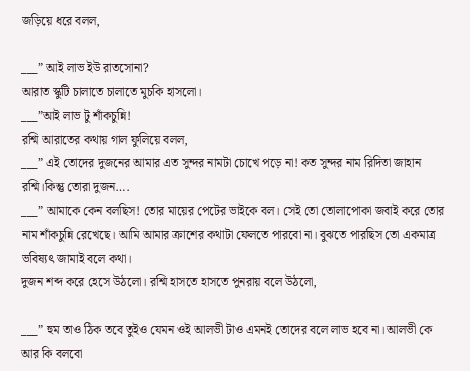জড়িয়ে ধরে বলল,

___” আই লাভ ইউ রাতসোনা?
আরাত স্কুটি চালাতে চালাতে মুচকি হাসলো।
___”আই লাভ টু শাঁকচুন্নি!
রশ্মি আরাতের কথায় গাল ফুলিয়ে বলল,
___” এই তোদের দুজনের আমার এত সুন্দর নামটা চোখে পড়ে না! কত সুন্দর নাম রিদিতা জাহান রশ্মি।কিন্তু তোরা দুজন….
___” আমাকে কেন বলছিস! তোর মায়ের পেটের ভাইকে বল। সেই তো তোলাপোকা জবাই করে তোর নাম শাঁকচুন্নি রেখেছে। আমি আমার ক্রাশের কথাটা ফেলতে পারবো না। বুঝতে পারছিস তো একমাত্র ভবিষ্যৎ জামাই বলে কথা।
দুজন শব্দ করে হেসে উঠলো। রশ্মি হাসতে হাসতে পুনরায় বলে উঠলো,

___” হুম তাও ঠিক তবে তুইও যেমন ওই আলভী টাও এমনই তোদের বলে লাভ হবে না। আলভী কে আর কি বলবো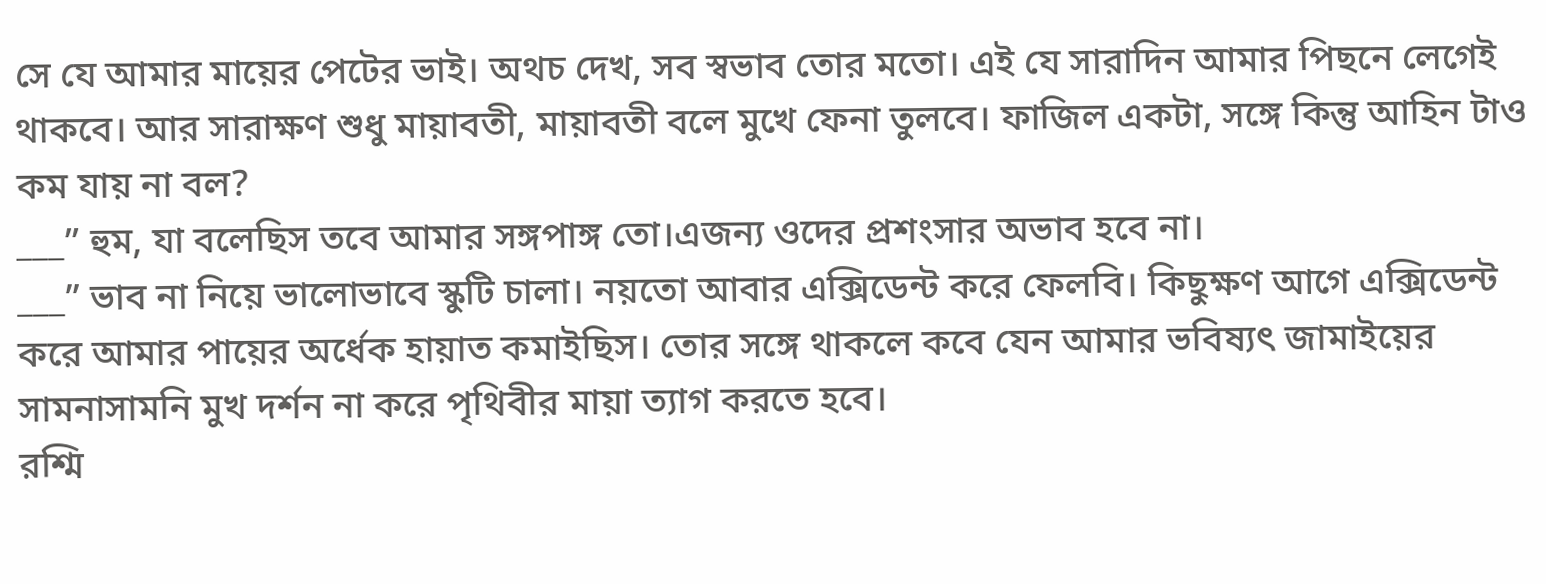সে যে আমার মায়ের পেটের ভাই। অথচ দেখ, সব স্বভাব তোর মতো। এই যে সারাদিন আমার পিছনে লেগেই থাকবে। আর সারাক্ষণ শুধু মায়াবতী, মায়াবতী বলে মুখে ফেনা তুলবে। ফাজিল একটা, সঙ্গে কিন্তু আহিন টাও কম যায় না বল?
___” হুম, যা বলেছিস তবে আমার সঙ্গপাঙ্গ তো।এজন্য ওদের প্রশংসার অভাব হবে না।
___” ভাব না নিয়ে ভালোভাবে স্কুটি চালা। নয়তো আবার এক্সিডেন্ট করে ফেলবি। কিছুক্ষণ আগে এক্সিডেন্ট করে আমার পায়ের অর্ধেক হায়াত কমাইছিস। তোর সঙ্গে থাকলে কবে যেন আমার ভবিষ্যৎ জামাইয়ের সামনাসামনি মুখ দর্শন না করে পৃথিবীর মায়া ত্যাগ করতে হবে।
রশ্মি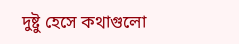দুষ্টু হেসে কথাগুলো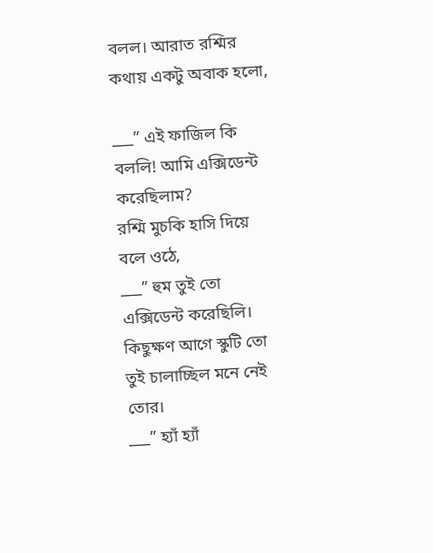বলল। আরাত রশ্মির কথায় একটু অবাক হলো,

___” এই ফাজিল কি বললি! আমি এক্সিডেন্ট করেছিলাম?
রশ্মি মুচকি হাসি দিয়ে বলে ওঠে,
___” হুম তুই তো এক্সিডেন্ট করেছিলি। কিছুক্ষণ আগে স্কুটি তো তুই চালাচ্ছিল মনে নেই তোর।
___” হ্যাঁ হ্যাঁ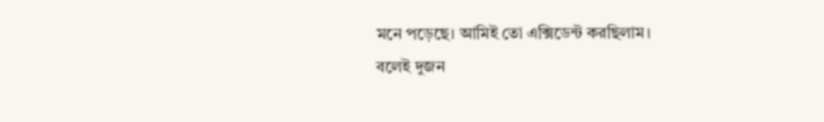মনে পড়েছে। আমিই তো এক্সিডেন্ট করছিলাম।
বলেই দুজন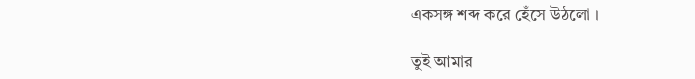একসঙ্গ শব্দ করে হেঁসে উঠলো ।

তুই আমার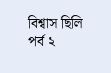বিশ্বাস ছিলি পর্ব ২